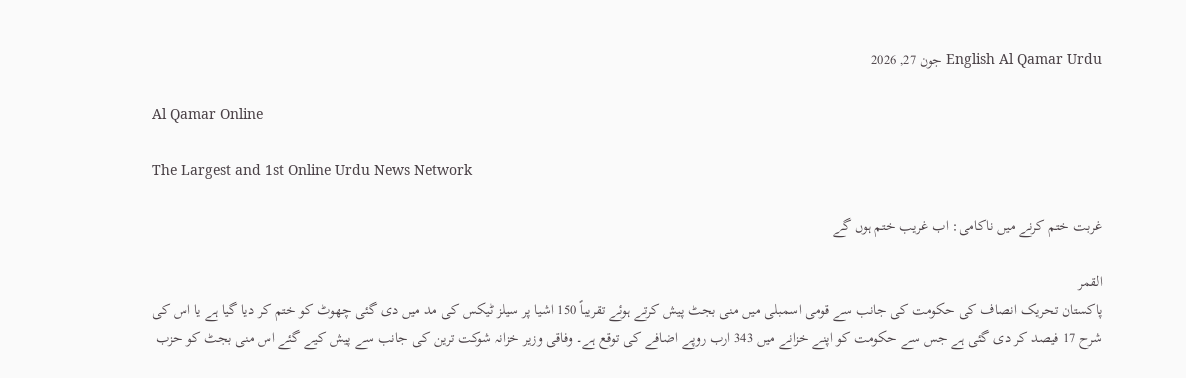English Al Qamar Urdu جون 27, 2026

Al Qamar Online

The Largest and 1st Online Urdu News Network

غربت ختم کرنے میں ناکامی: اب غریب ختم ہوں گے

القمر
پاکستان تحریک انصاف کی حکومت کی جانب سے قومی اسمبلی میں منی بجٹ پیش کرتے ہوئے تقریباً 150 اشیا پر سیلز ٹیکس کی مد میں دی گئی چھوٹ کو ختم کر دیا گیا ہے یا اس کی شرح 17 فیصد کر دی گئی ہے جس سے حکومت کو اپنے خزانے میں 343 ارب روپے اضافے کی توقع ہے۔ وفاقی وزیر خزانہ شوکت ترین کی جانب سے پیش کیے گئے اس منی بجٹ کو حزب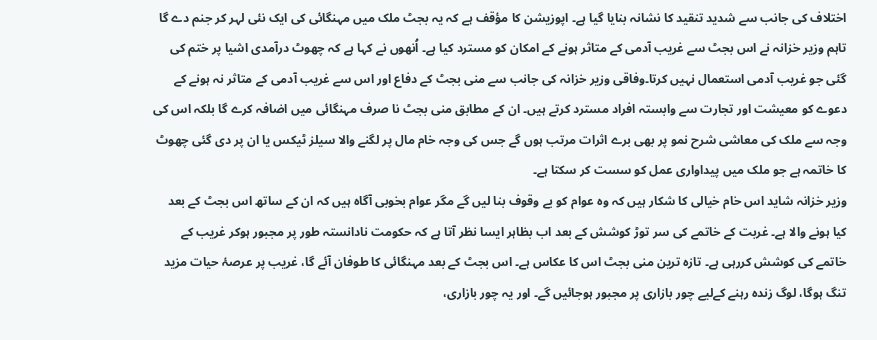اختلاف کی جانب سے شدید تنقید کا نشانہ بنایا گیا ہے۔ اپوزیشن کا مؤقف ہے کہ یہ بجٹ ملک میں مہنگائی کی ایک نئی لہر کر جنم دے گا تاہم وزیر خزانہ نے اس بجٹ سے غریب آدمی کے متاثر ہونے کے امکان کو مسترد کیا ہے۔ اُنھوں نے کہا ہے کہ چھوٹ درآمدی اشیا پر ختم کی گئی جو غریب آدمی استعمال نہیں کرتا۔وفاقی وزیر خزانہ کی جانب سے منی بجٹ کے دفاع اور اس سے غریب آدمی کے متاثر نہ ہونے کے دعوے کو معیشت اور تجارت سے وابستہ افراد مسترد کرتے ہیں۔ ان کے مطابق منی بجٹ نا صرف مہنگائی میں اضافہ کرے گا بلکہ اس کی وجہ سے ملک کی معاشی شرح نمو پر بھی برے اثرات مرتب ہوں گے جس کی وجہ خام مال پر لگنے والا سیلز ٹیکس یا ان پر دی گئی چھوٹ کا خاتمہ ہے جو ملک میں پیداواری عمل کو سست کر سکتا ہے۔
وزیر خزانہ شاید اس خام خیالی کا شکار ہیں کہ وہ عوام کو بے وقوف بنا لیں گے مگر عوام بخوبی آگاہ ہیں کہ ان کے ساتھ اس بجٹ کے بعد کیا ہونے والا ہے۔ غربت کے خاتمے کی سر توڑ کوشش کے بعد اب بظاہر ایسا نظر آتا ہے کہ حکومت نادانستہ طور پر مجبور ہوکر غریب کے خاتمے کی کوشش کررہی ہے۔ تازہ ترین منی بجٹ اس کا عکاس ہے۔ اس بجٹ کے بعد مہنگائی کا طوفان آئے گا، غریب پر عرصۂ حیات مزید تنگ ہوگا، لوگ زندہ رہنے کےلیے چور بازاری پر مجبور ہوجائیں گے۔ اور یہ چور بازاری،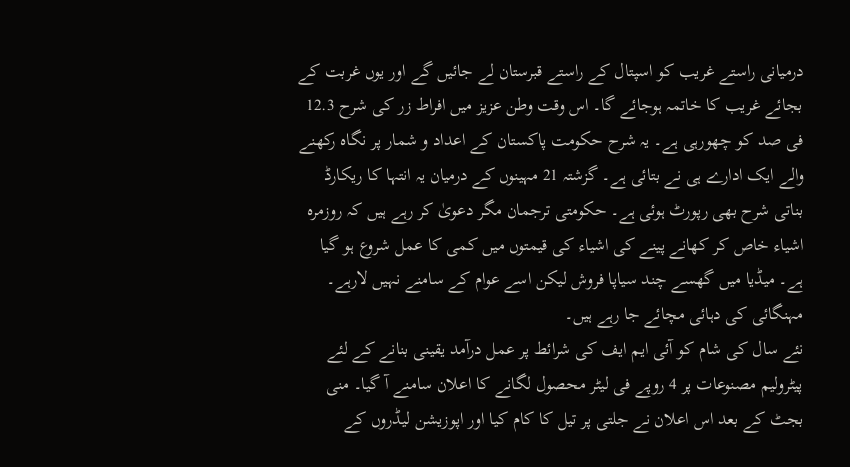درمیانی راستے غریب کو اسپتال کے راستے قبرستان لے جائیں گے اور یوں غربت کے بجائے غریب کا خاتمہ ہوجائے گا۔ اس وقت وطن عزیز میں افراط زر کی شرح 12.3 فی صد کو چھورہی ہے۔ یہ شرح حکومت پاکستان کے اعداد و شمار پر نگاہ رکھنے والے ایک ادارے ہی نے بتائی ہے۔ گزشتہ 21 مہینوں کے درمیان یہ انتہا کا ریکارڈ بناتی شرح بھی رپورٹ ہوئی ہے۔ حکومتی ترجمان مگر دعویٰ کر رہے ہیں کہ روزمرہ اشیاء خاص کر کھانے پینے کی اشیاء کی قیمتوں میں کمی کا عمل شروع ہو گیا ہے۔ میڈیا میں گھسے چند سیاپا فروش لیکن اسے عوام کے سامنے نہیں لارہے۔ مہنگائی کی دہائی مچائے جا رہے ہیں۔
نئے سال کی شام کو آئی ایم ایف کی شرائط پر عمل درآمد یقینی بنانے کے لئے پیٹرولیم مصنوعات پر 4 روپے فی لیٹر محصول لگانے کا اعلان سامنے آ گیا۔ منی بجٹ کے بعد اس اعلان نے جلتی پر تیل کا کام کیا اور اپوزیشن لیڈروں کے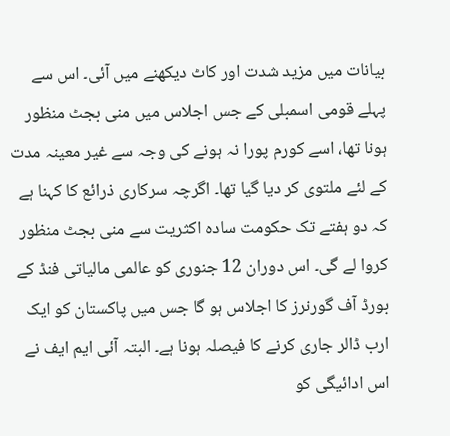بیانات میں مزید شدت اور کاٹ دیکھنے میں آئی۔ اس سے پہلے قومی اسمبلی کے جس اجلاس میں منی بجٹ منظور ہونا تھا، اسے کورم پورا نہ ہونے کی وجہ سے غیر معینہ مدت کے لئے ملتوی کر دیا گیا تھا۔ اگرچہ سرکاری ذرائع کا کہنا ہے کہ دو ہفتے تک حکومت سادہ اکثریت سے منی بجٹ منظور کروا لے گی۔ اس دوران 12 جنوری کو عالمی مالیاتی فنڈ کے بورڈ آف گورنرز کا اجلاس ہو گا جس میں پاکستان کو ایک ارب ڈالر جاری کرنے کا فیصلہ ہونا ہے۔ البتہ آئی ایم ایف نے اس ادائیگی کو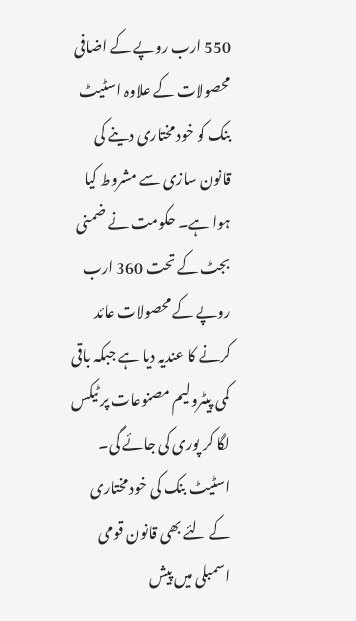550 ارب روپے کے اضافی محصولات کے علاوہ اسٹیٹ بنک کو خود مختاری دینے کی قانون سازی سے مشروط کیا ہوا ہے۔ حکومت نے ضمنی بجٹ کے تحت 360 ارب روپے کے محصولات عائد کرنے کا عندیہ دیا ہے جبکہ باقی کمی پیٹرولیم مصنوعات پر ٹیکس لگا کر پوری کی جائے گی۔ اسٹیٹ بنک کی خود مختاری کے لئے بھی قانون قومی اسمبلی میں پیش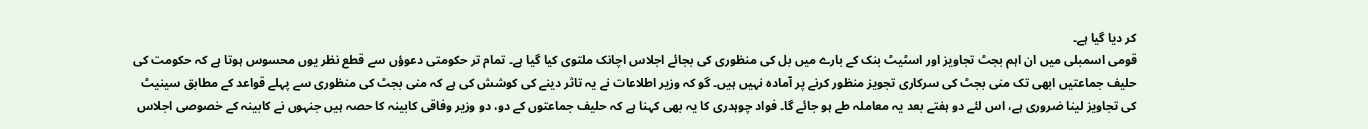کر دیا گیا ہے۔
قومی اسمبلی میں ان اہم بجٹ تجاویز اور اسٹیٹ بنک کے بارے میں بل کی منظوری کی بجائے اجلاس اچانک ملتوی کیا گیا ہے۔ تمام تر حکومتی دعوؤں سے قطع نظر یوں محسوس ہوتا ہے کہ حکومت کی حلیف جماعتیں ابھی تک منی بجٹ کی سرکاری تجویز منظور کرنے پر آمادہ نہیں ہیں۔ گو کہ وزیر اطلاعات نے یہ تاثر دینے کی کوشش کی ہے کہ منی بجٹ کی منظوری سے پہلے قواعد کے مطابق سینیٹ کی تجاویز لینا ضروری ہے، اس لئے دو ہفتے بعد یہ معاملہ طے ہو جائے گا۔ فواد چوہدری کا یہ بھی کہنا ہے کہ حلیف جماعتوں کے دو، دو وزیر وفاقی کابینہ کا حصہ ہیں جنہوں نے کابینہ کے خصوصی اجلاس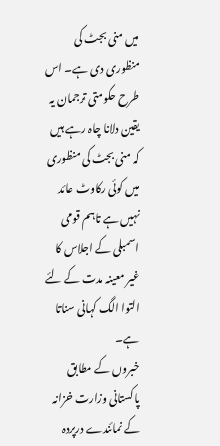میں منی بجٹ کی منظوری دی ہے۔ اس طرح حکومتی ترجمان یہ یقین دلانا چاہ رہے ہیں کہ منی بجٹ کی منظوری میں کوئی رکاوٹ عائد نہیں ہے تاہم قومی اسمبلی کے اجلاس کا غیر معینہ مدت کے لئے التوا الگ کہانی سناتا ہے۔
خبروں کے مطابق پاکستانی وزارت خزانہ کے نمائندے درپردہ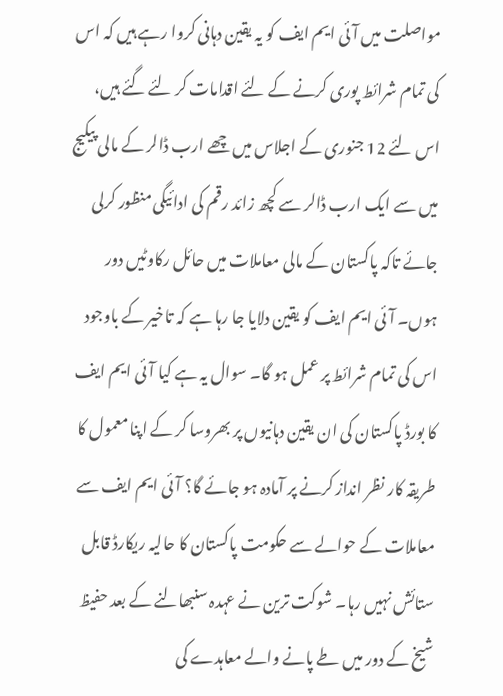مواصلت میں آئی ایم ایف کو یہ یقین دہانی کروا رہے ہیں کہ اس کی تمام شرائط پوری کرنے کے لئے اقدامات کر لئے گئے ہیں، اس لئے 12 جنوری کے اجلاس میں چھے ارب ڈالر کے مالی پیکیج میں سے ایک ارب ڈالر سے کچھ زائد رقم کی ادائیگی منظور کرلی جائے تاکہ پاکستان کے مالی معاملات میں حائل رکاوٹیں دور ہوں۔ آئی ایم ایف کو یقین دلایا جا رہا ہے کہ تاخیر کے باوجود اس کی تمام شرائط پر عمل ہو گا۔ سوال یہ ہے کیا آئی ایم ایف کا بورڈ پاکستان کی ان یقین دہانیوں پر بھروسا کر کے اپنا معمول کا طریقہ کار نظر انداز کرنے پر آمادہ ہو جائے گا؟ آئی ایم ایف سے معاملات کے حوالے سے حکومت پاکستان کا حالیہ ریکارڈ قابل ستائش نہیں رہا۔ شوکت ترین نے عہدہ سنبھالنے کے بعد حفیظ شیخ کے دور میں طے پانے والے معاہدے کی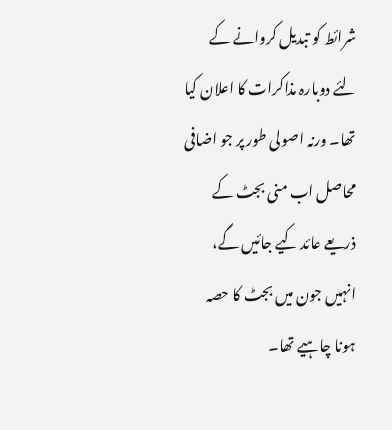شرائط کو تبدیل کروانے کے لئے دوبارہ مذاکرات کا اعلان کیا تھا۔ ورنہ اصولی طور پر جو اضافی محاصل اب منی بجٹ کے ذریعے عائد کیے جائیں گے، انہیں جون میں بجٹ کا حصہ ہونا چاہیے تھا۔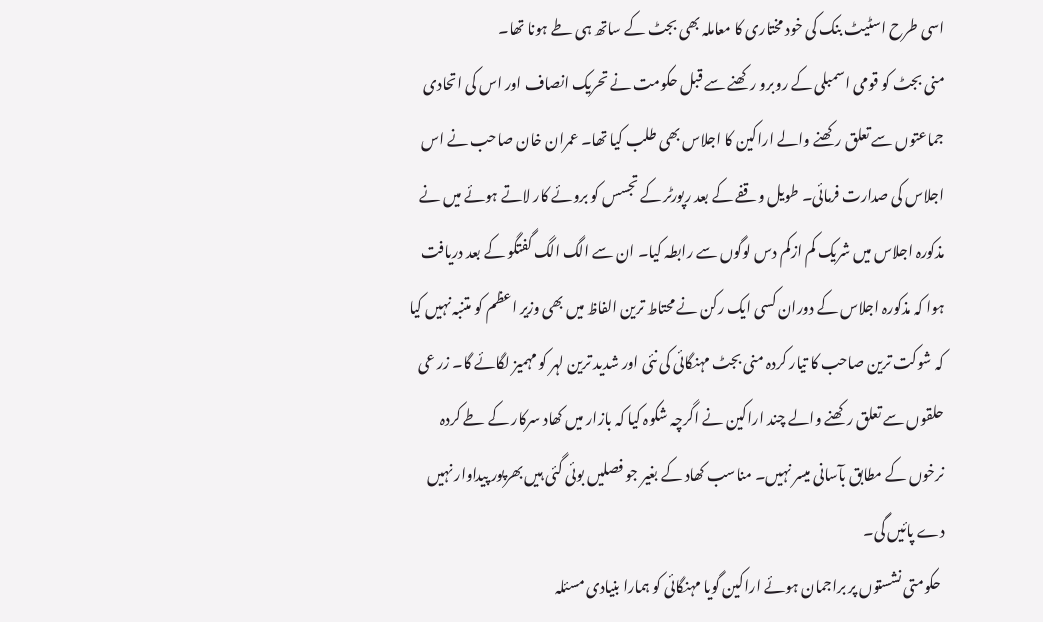اسی طرح اسٹیٹ بنک کی خود مختاری کا معاملہ بھی بجٹ کے ساتھ ہی طے ہونا تھا۔
منی بجٹ کو قومی اسمبلی کے روبرو رکھنے سے قبل حکومت نے تحریک انصاف اور اس کی اتحادی جماعتوں سے تعلق رکھنے والے اراکین کا اجلاس بھی طلب کیا تھا۔ عمران خان صاحب نے اس اجلاس کی صدارت فرمائی۔ طویل وقفے کے بعد رپورٹر کے تجسس کو بروئے کار لاتے ہوئے میں نے مذکورہ اجلاس میں شریک کم ازکم دس لوگوں سے رابطہ کیا۔ ان سے الگ الگ گفتگو کے بعد دریافت ہوا کہ مذکورہ اجلاس کے دوران کسی ایک رکن نے محتاط ترین الفاظ میں بھی وزیر اعظم کو متنبہ نہیں کیا کہ شوکت ترین صاحب کا تیار کردہ منی بجٹ مہنگائی کی نئی اور شدید ترین لہر کو مہمیز لگائے گا۔ زر عی حلقوں سے تعلق رکھنے والے چند اراکین نے اگرچہ شکوہ کیا کہ بازار میں کھاد سرکار کے طے کردہ نرخوں کے مطابق بآسانی میسر نہیں۔ مناسب کھاد کے بغیر جو فصلیں بوئی گئی ہیں بھرپور پیداوار نہیں دے پائیں گی۔
 حکومتی نشستوں پر براجمان ہوئے اراکین گویا مہنگائی کو ہمارا بنیادی مسئلہ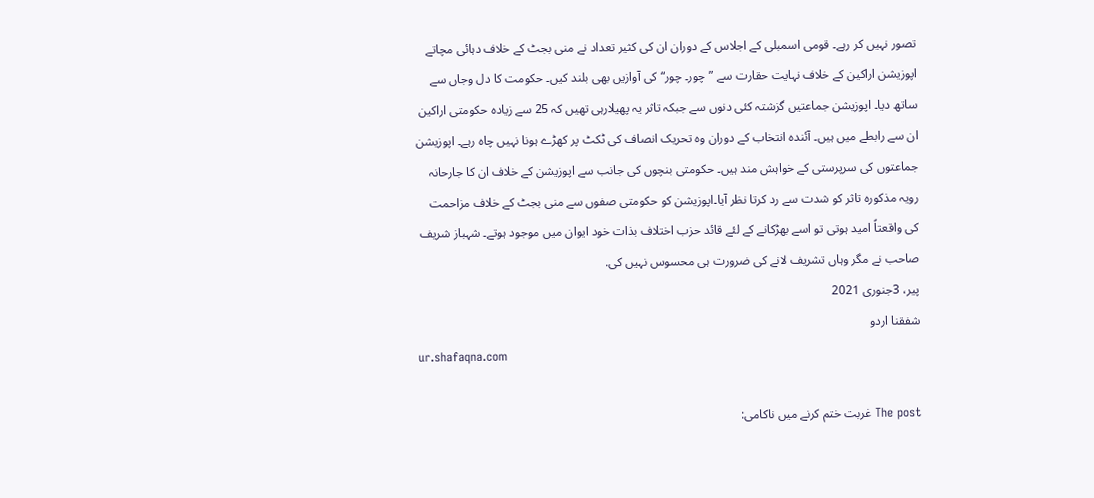تصور نہیں کر رہے۔ قومی اسمبلی کے اجلاس کے دوران ان کی کثیر تعداد نے منی بجٹ کے خلاف دہائی مچاتے اپوزیشن اراکین کے خلاف نہایت حقارت سے ”چور۔ چور“ کی آوازیں بھی بلند کیں۔ حکومت کا دل وجاں سے ساتھ دیا۔ اپوزیشن جماعتیں گزشتہ کئی دنوں سے جبکہ تاثر یہ پھیلارہی تھیں کہ 25 سے زیادہ حکومتی اراکین ان سے رابطے میں ہیں۔ آئندہ انتخاب کے دوران وہ تحریک انصاف کی ٹکٹ پر کھڑے ہونا نہیں چاہ رہے۔ اپوزیشن جماعتوں کی سرپرستی کے خواہش مند ہیں۔ حکومتی بنچوں کی جانب سے اپوزیشن کے خلاف ان کا جارحانہ رویہ مذکورہ تاثر کو شدت سے رد کرتا نظر آیا۔اپوزیشن کو حکومتی صفوں سے منی بجٹ کے خلاف مزاحمت کی واقعتاً امید ہوتی تو اسے بھڑکانے کے لئے قائد حزب اختلاف بذات خود ایوان میں موجود ہوتے۔ شہباز شریف صاحب نے مگر وہاں تشریف لانے کی ضرورت ہی محسوس نہیں کی.
پیر، 3جنوری 2021
شفقنا اردو
ur.shafaqna.com

The post غربت ختم کرنے میں ناکامی: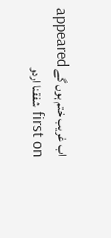اب غریب ختم ہوں گے appeared first on شفقنا اردو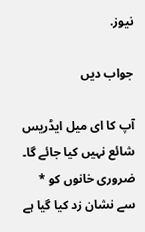نیوز.

جواب دیں

آپ کا ای میل ایڈریس شائع نہیں کیا جائے گا۔ ضروری خانوں کو * سے نشان زد کیا گیا ہے